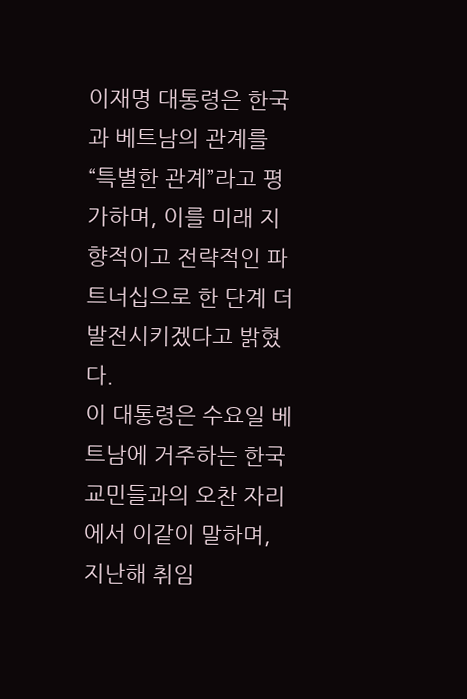이재명 대통령은 한국과 베트남의 관계를 “특별한 관계”라고 평가하며, 이를 미래 지향적이고 전략적인 파트너십으로 한 단계 더 발전시키겠다고 밝혔다.
이 대통령은 수요일 베트남에 거주하는 한국 교민들과의 오찬 자리에서 이같이 말하며, 지난해 취임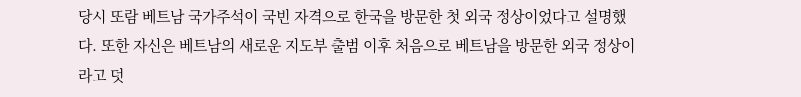당시 또람 베트남 국가주석이 국빈 자격으로 한국을 방문한 첫 외국 정상이었다고 설명했다. 또한 자신은 베트남의 새로운 지도부 출범 이후 처음으로 베트남을 방문한 외국 정상이라고 덧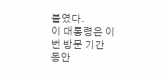붙였다.
이 대통령은 이번 방문 기간 동안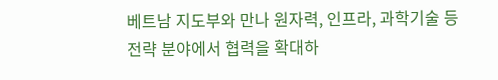베트남 지도부와 만나 원자력, 인프라, 과학기술 등 전략 분야에서 협력을 확대하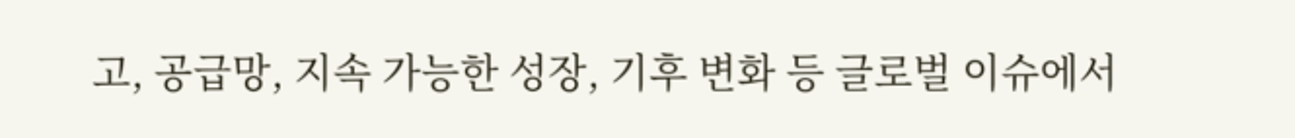고, 공급망, 지속 가능한 성장, 기후 변화 등 글로벌 이슈에서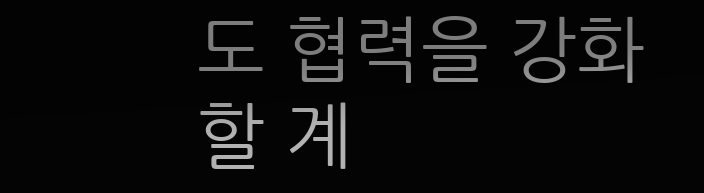도 협력을 강화할 계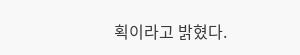획이라고 밝혔다.